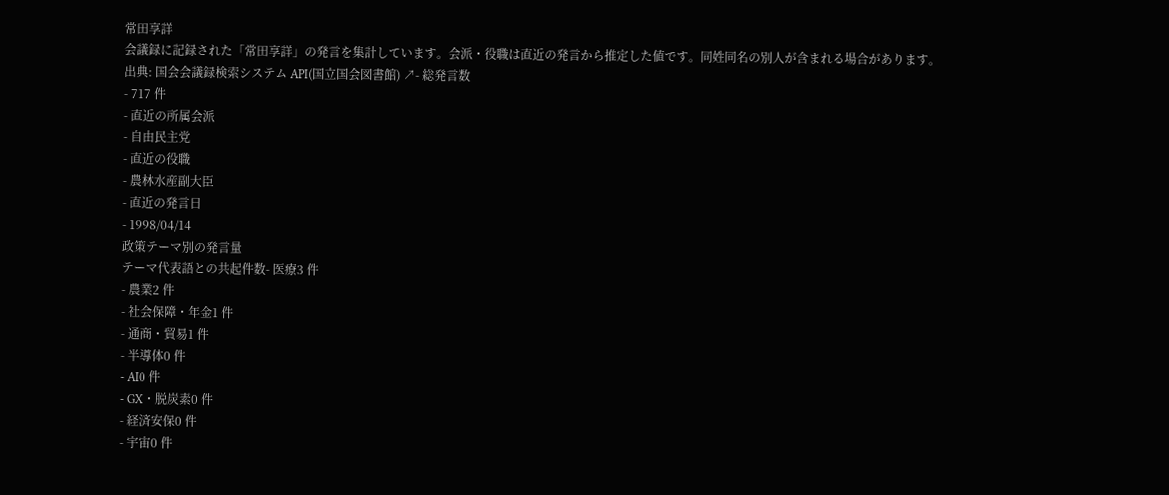常田享詳
会議録に記録された「常田享詳」の発言を集計しています。会派・役職は直近の発言から推定した値です。同姓同名の別人が含まれる場合があります。
出典: 国会会議録検索システム API(国立国会図書館) ↗- 総発言数
- 717 件
- 直近の所属会派
- 自由民主党
- 直近の役職
- 農林水産副大臣
- 直近の発言日
- 1998/04/14
政策テーマ別の発言量
テーマ代表語との共起件数- 医療3 件
- 農業2 件
- 社会保障・年金1 件
- 通商・貿易1 件
- 半導体0 件
- AI0 件
- GX・脱炭素0 件
- 経済安保0 件
- 宇宙0 件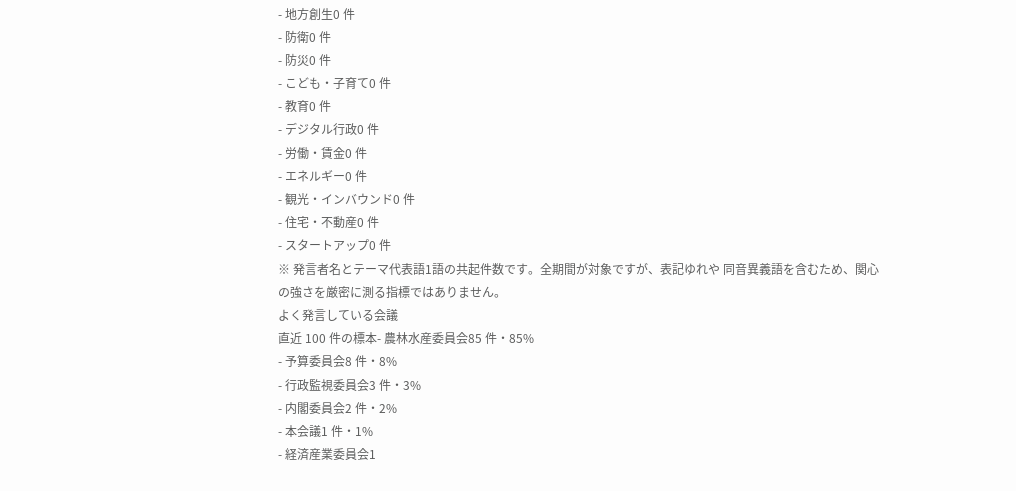- 地方創生0 件
- 防衛0 件
- 防災0 件
- こども・子育て0 件
- 教育0 件
- デジタル行政0 件
- 労働・賃金0 件
- エネルギー0 件
- 観光・インバウンド0 件
- 住宅・不動産0 件
- スタートアップ0 件
※ 発言者名とテーマ代表語1語の共起件数です。全期間が対象ですが、表記ゆれや 同音異義語を含むため、関心の強さを厳密に測る指標ではありません。
よく発言している会議
直近 100 件の標本- 農林水産委員会85 件・85%
- 予算委員会8 件・8%
- 行政監視委員会3 件・3%
- 内閣委員会2 件・2%
- 本会議1 件・1%
- 経済産業委員会1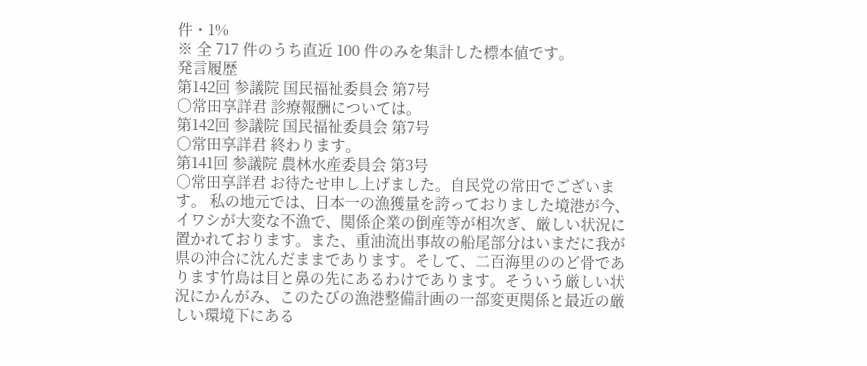件・1%
※ 全 717 件のうち直近 100 件のみを集計した標本値です。
発言履歴
第142回 参議院 国民福祉委員会 第7号
○常田享詳君 診療報酬については。
第142回 参議院 国民福祉委員会 第7号
○常田享詳君 終わります。
第141回 参議院 農林水産委員会 第3号
○常田享詳君 お待たせ申し上げました。自民党の常田でございます。 私の地元では、日本一の漁獲量を誇っておりました境港が今、イワシが大変な不漁で、関係企業の倒産等が相次ぎ、厳しい状況に置かれております。また、重油流出事故の船尾部分はいまだに我が県の沖合に沈んだままであります。そして、二百海里ののど骨であります竹島は目と鼻の先にあるわけであります。そういう厳しい状況にかんがみ、このたびの漁港整備計画の一部変更関係と最近の厳しい環境下にある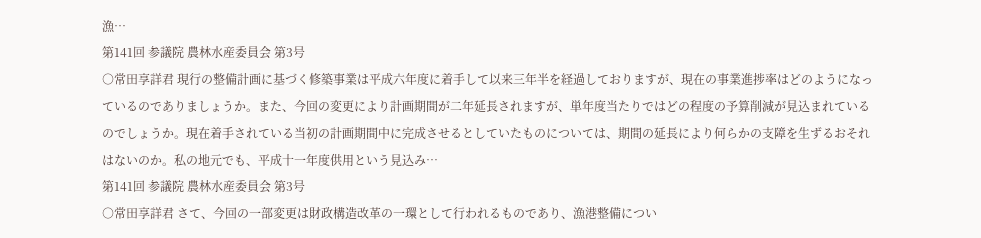漁…
第141回 参議院 農林水産委員会 第3号
○常田享詳君 現行の整備計画に基づく修築事業は平成六年度に着手して以来三年半を経過しておりますが、現在の事業進捗率はどのようになっているのでありましょうか。また、今回の変更により計画期間が二年延長されますが、単年度当たりではどの程度の予算削減が見込まれているのでしょうか。現在着手されている当初の計画期間中に完成させるとしていたものについては、期間の延長により何らかの支障を生ずるおそれはないのか。私の地元でも、平成十一年度供用という見込み…
第141回 参議院 農林水産委員会 第3号
○常田享詳君 さて、今回の一部変更は財政構造改革の一環として行われるものであり、漁港整備につい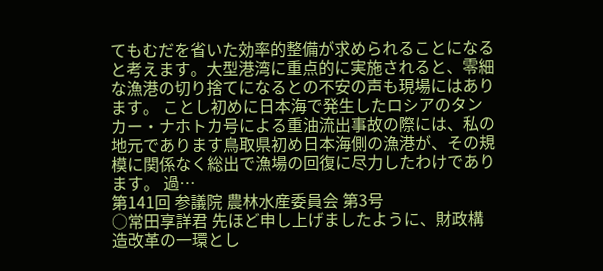てもむだを省いた効率的整備が求められることになると考えます。大型港湾に重点的に実施されると、零細な漁港の切り捨てになるとの不安の声も現場にはあります。 ことし初めに日本海で発生したロシアのタンカー・ナホトカ号による重油流出事故の際には、私の地元であります鳥取県初め日本海側の漁港が、その規模に関係なく総出で漁場の回復に尽力したわけであります。 過…
第141回 参議院 農林水産委員会 第3号
○常田享詳君 先ほど申し上げましたように、財政構造改革の一環とし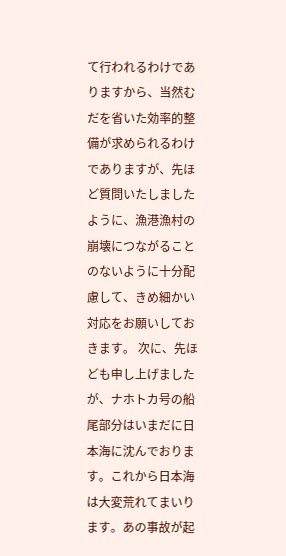て行われるわけでありますから、当然むだを省いた効率的整備が求められるわけでありますが、先ほど質問いたしましたように、漁港漁村の崩壊につながることのないように十分配慮して、きめ細かい対応をお願いしておきます。 次に、先ほども申し上げましたが、ナホトカ号の船尾部分はいまだに日本海に沈んでおります。これから日本海は大変荒れてまいります。あの事故が起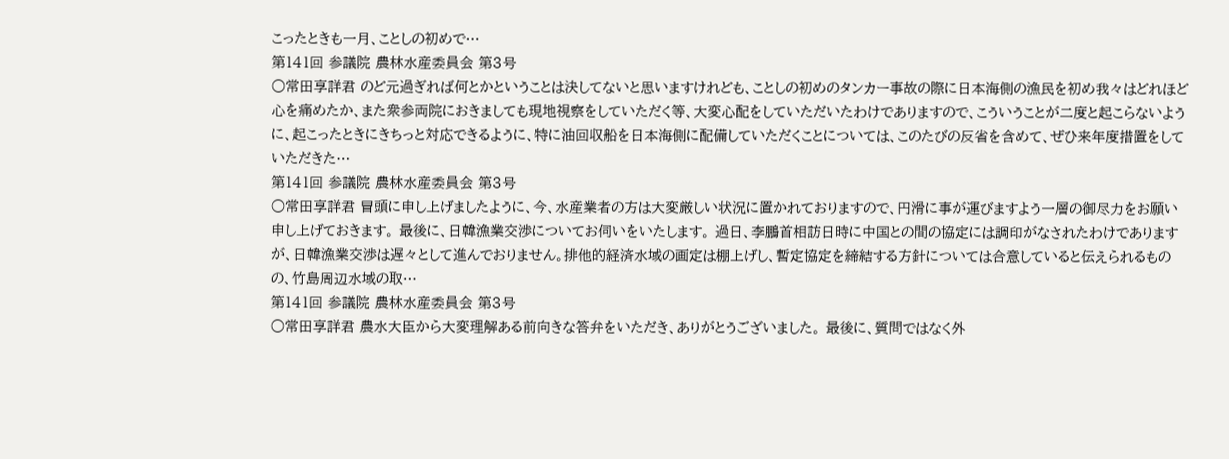こったときも一月、ことしの初めで…
第141回 参議院 農林水産委員会 第3号
○常田享詳君 のど元過ぎれば何とかということは決してないと思いますけれども、ことしの初めのタンカー事故の際に日本海側の漁民を初め我々はどれほど心を痛めたか、また衆参両院におきましても現地視察をしていただく等、大変心配をしていただいたわけでありますので、こういうことが二度と起こらないように、起こったときにきちっと対応できるように、特に油回収船を日本海側に配備していただくことについては、このたびの反省を含めて、ぜひ来年度措置をしていただきた…
第141回 参議院 農林水産委員会 第3号
○常田享詳君 冒頭に申し上げましたように、今、水産業者の方は大変厳しい状況に置かれておりますので、円滑に事が運びますよう一層の御尽力をお願い申し上げておきます。 最後に、日韓漁業交渉についてお伺いをいたします。 過日、李鵬首相訪日時に中国との間の協定には調印がなされたわけでありますが、日韓漁業交渉は遅々として進んでおりません。排他的経済水域の画定は棚上げし、暫定協定を締結する方針については合意していると伝えられるものの、竹島周辺水域の取…
第141回 参議院 農林水産委員会 第3号
○常田享詳君 農水大臣から大変理解ある前向きな答弁をいただき、ありがとうございました。 最後に、質問ではなく外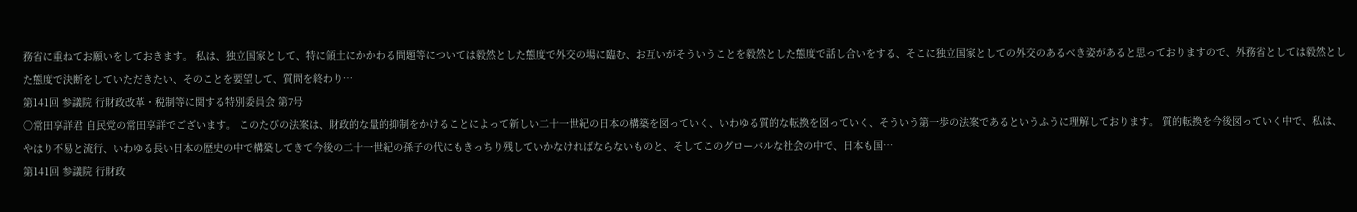務省に重ねてお願いをしておきます。 私は、独立国家として、特に領土にかかわる問題等については毅然とした態度で外交の場に臨む、お互いがそういうことを毅然とした態度で話し合いをする、そこに独立国家としての外交のあるべき姿があると思っておりますので、外務省としては毅然とした態度で決断をしていただきたい、そのことを要望して、質問を終わり…
第141回 参議院 行財政改革・税制等に関する特別委員会 第7号
○常田享詳君 自民党の常田享詳でございます。 このたびの法案は、財政的な量的抑制をかけることによって新しい二十一世紀の日本の構築を図っていく、いわゆる質的な転換を図っていく、そういう第一歩の法案であるというふうに理解しております。 質的転換を今後図っていく中で、私は、やはり不易と流行、いわゆる長い日本の歴史の中で構築してきて今後の二十一世紀の孫子の代にもきっちり残していかなければならないものと、そしてこのグローバルな社会の中で、日本も国…
第141回 参議院 行財政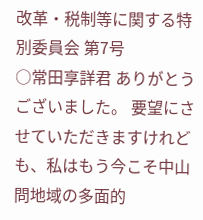改革・税制等に関する特別委員会 第7号
○常田享詳君 ありがとうございました。 要望にさせていただきますけれども、私はもう今こそ中山問地域の多面的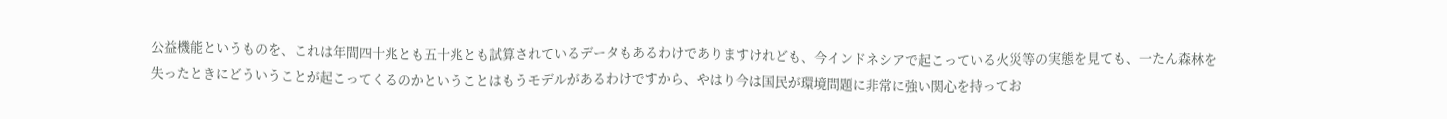公益機能というものを、これは年間四十兆とも五十兆とも試算されているデータもあるわけでありますけれども、今インドネシアで起こっている火災等の実態を見ても、一たん森林を失ったときにどういうことが起こってくるのかということはもうモデルがあるわけですから、やはり今は国民が環境問題に非常に強い関心を持ってお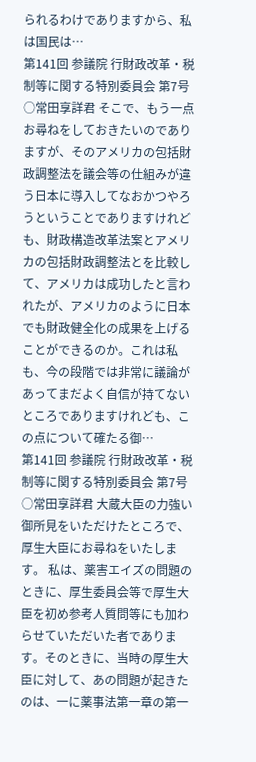られるわけでありますから、私は国民は…
第141回 参議院 行財政改革・税制等に関する特別委員会 第7号
○常田享詳君 そこで、もう一点お尋ねをしておきたいのでありますが、そのアメリカの包括財政調整法を議会等の仕組みが違う日本に導入してなおかつやろうということでありますけれども、財政構造改革法案とアメリカの包括財政調整法とを比較して、アメリカは成功したと言われたが、アメリカのように日本でも財政健全化の成果を上げることができるのか。これは私も、今の段階では非常に議論があってまだよく自信が持てないところでありますけれども、この点について確たる御…
第141回 参議院 行財政改革・税制等に関する特別委員会 第7号
○常田享詳君 大蔵大臣の力強い御所見をいただけたところで、厚生大臣にお尋ねをいたします。 私は、薬害エイズの問題のときに、厚生委員会等で厚生大臣を初め参考人質問等にも加わらせていただいた者であります。そのときに、当時の厚生大臣に対して、あの問題が起きたのは、一に薬事法第一章の第一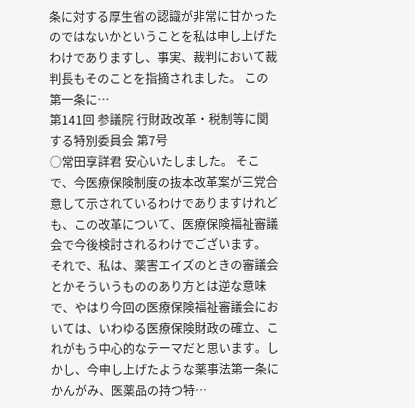条に対する厚生省の認識が非常に甘かったのではないかということを私は申し上げたわけでありますし、事実、裁判において裁判長もそのことを指摘されました。 この第一条に…
第141回 参議院 行財政改革・税制等に関する特別委員会 第7号
○常田享詳君 安心いたしました。 そこで、今医療保険制度の抜本改革案が三党合意して示されているわけでありますけれども、この改革について、医療保険福祉審議会で今後検討されるわけでございます。 それで、私は、薬害エイズのときの審議会とかそういうもののあり方とは逆な意味で、やはり今回の医療保険福祉審議会においては、いわゆる医療保険財政の確立、これがもう中心的なテーマだと思います。しかし、今申し上げたような薬事法第一条にかんがみ、医薬品の持つ特…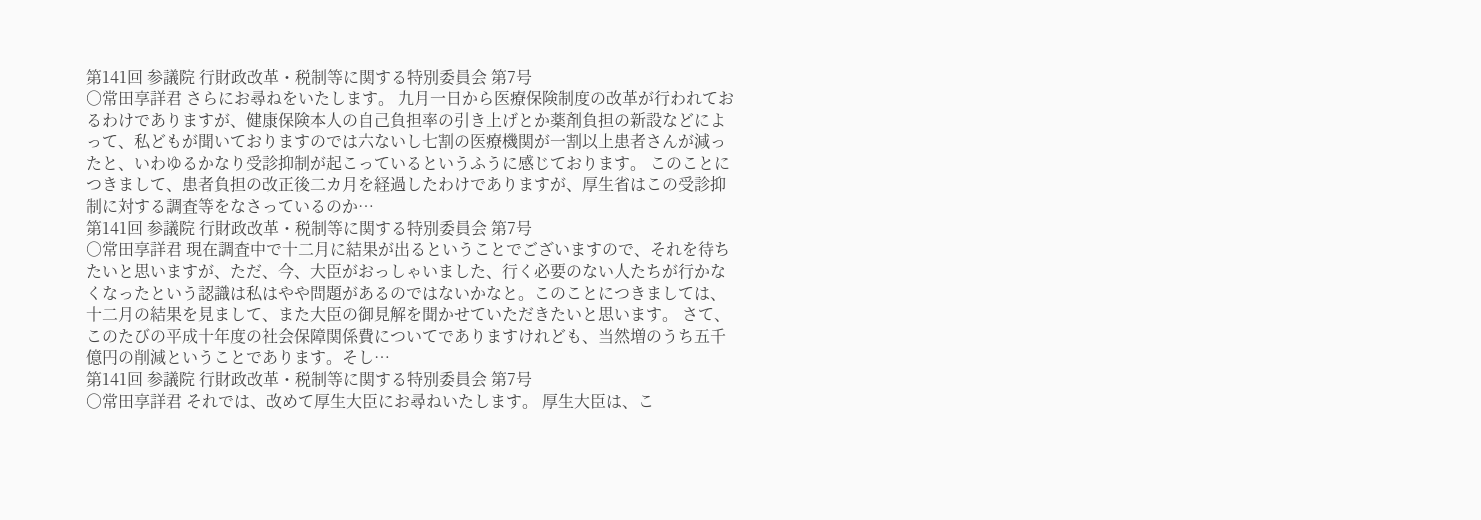第141回 参議院 行財政改革・税制等に関する特別委員会 第7号
○常田享詳君 さらにお尋ねをいたします。 九月一日から医療保険制度の改革が行われておるわけでありますが、健康保険本人の自己負担率の引き上げとか薬剤負担の新設などによって、私どもが聞いておりますのでは六ないし七割の医療機関が一割以上患者さんが減ったと、いわゆるかなり受診抑制が起こっているというふうに感じております。 このことにつきまして、患者負担の改正後二カ月を経過したわけでありますが、厚生省はこの受診抑制に対する調査等をなさっているのか…
第141回 参議院 行財政改革・税制等に関する特別委員会 第7号
○常田享詳君 現在調査中で十二月に結果が出るということでございますので、それを待ちたいと思いますが、ただ、今、大臣がおっしゃいました、行く必要のない人たちが行かなくなったという認識は私はやや問題があるのではないかなと。このことにつきましては、十二月の結果を見まして、また大臣の御見解を聞かせていただきたいと思います。 さて、このたびの平成十年度の社会保障関係費についてでありますけれども、当然増のうち五千億円の削減ということであります。そし…
第141回 参議院 行財政改革・税制等に関する特別委員会 第7号
○常田享詳君 それでは、改めて厚生大臣にお尋ねいたします。 厚生大臣は、こ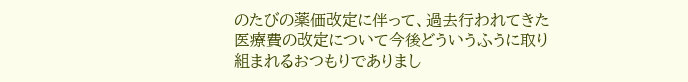のたびの薬価改定に伴って、過去行われてきた医療費の改定について今後どういうふうに取り組まれるおつもりでありまし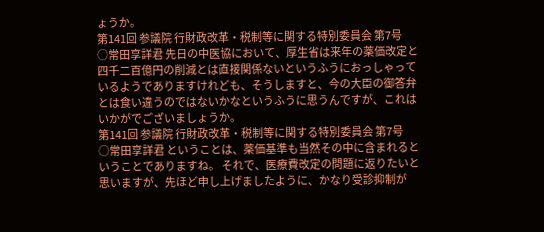ょうか。
第141回 参議院 行財政改革・税制等に関する特別委員会 第7号
○常田享詳君 先日の中医協において、厚生省は来年の薬価改定と四千二百億円の削減とは直接関係ないというふうにおっしゃっているようでありますけれども、そうしますと、今の大臣の御答弁とは食い違うのではないかなというふうに思うんですが、これはいかがでございましょうか。
第141回 参議院 行財政改革・税制等に関する特別委員会 第7号
○常田享詳君 ということは、薬価基準も当然その中に含まれるということでありますね。 それで、医療費改定の問題に返りたいと思いますが、先ほど申し上げましたように、かなり受診抑制が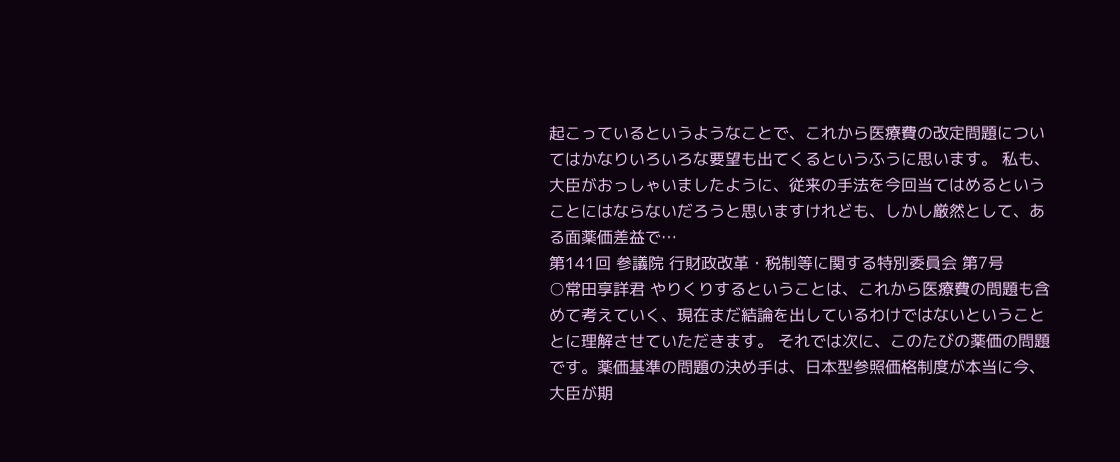起こっているというようなことで、これから医療費の改定問題についてはかなりいろいろな要望も出てくるというふうに思います。 私も、大臣がおっしゃいましたように、従来の手法を今回当てはめるということにはならないだろうと思いますけれども、しかし厳然として、ある面薬価差益で…
第141回 参議院 行財政改革・税制等に関する特別委員会 第7号
○常田享詳君 やりくりするということは、これから医療費の問題も含めて考えていく、現在まだ結論を出しているわけではないということとに理解させていただきます。 それでは次に、このたびの薬価の問題です。薬価基準の問題の決め手は、日本型参照価格制度が本当に今、大臣が期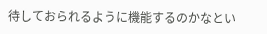待しておられるように機能するのかなとい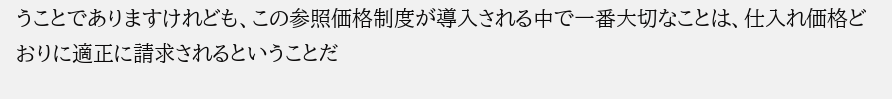うことでありますけれども、この参照価格制度が導入される中で一番大切なことは、仕入れ価格どおりに適正に請求されるということだ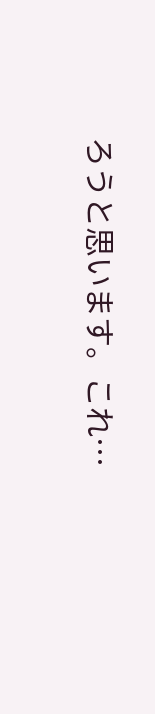ろうと思います。これ…